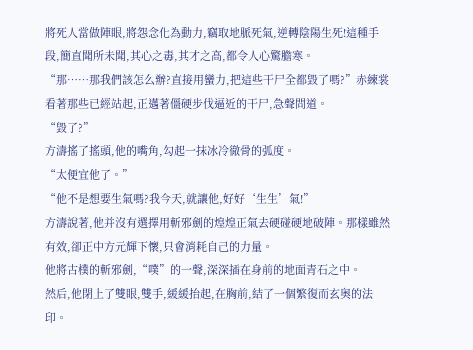將死人當做陣眼,將怨念化為動力,竊取地脈死氣,逆轉陰陽生死!這種手段,簡直聞所未聞,其心之毒,其才之高,都令人心驚膽寒。
“那……那我們該怎么辦?直接用蠻力,把這些干尸全都毀了嗎?”赤練裳看著那些已經站起,正邁著僵硬步伐逼近的干尸,急聲問道。
“毀了?”
方濤搖了搖頭,他的嘴角,勾起一抹冰冷徹骨的弧度。
“太便宜他了。”
“他不是想要生氣嗎?我今天,就讓他,好好‘生生’氣!”
方濤說著,他并沒有選擇用斬邪劍的煌煌正氣去硬碰硬地破陣。那樣雖然有效,卻正中方元輝下懷,只會消耗自己的力量。
他將古樸的斬邪劍,“噗”的一聲,深深插在身前的地面青石之中。
然后,他閉上了雙眼,雙手,緩緩抬起,在胸前,結了一個繁復而玄奧的法印。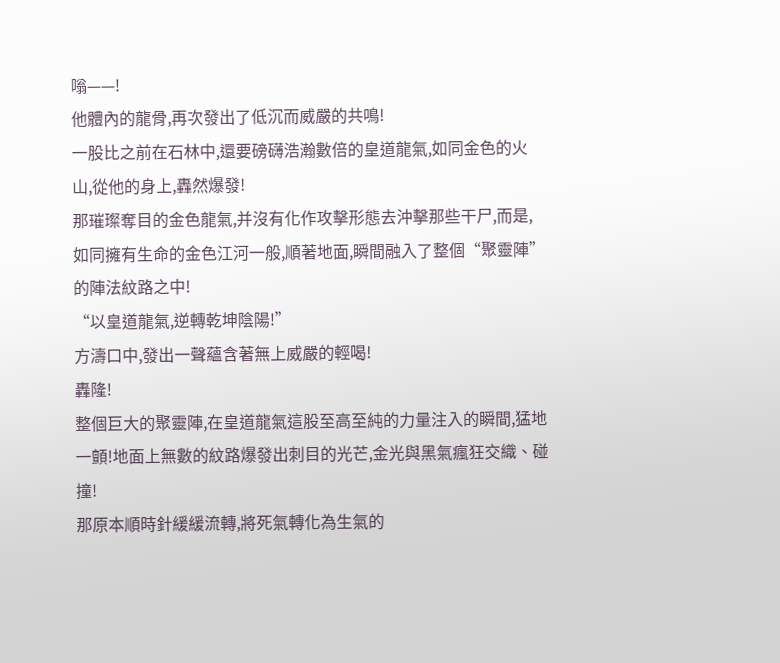嗡——!
他體內的龍骨,再次發出了低沉而威嚴的共鳴!
一股比之前在石林中,還要磅礴浩瀚數倍的皇道龍氣,如同金色的火山,從他的身上,轟然爆發!
那璀璨奪目的金色龍氣,并沒有化作攻擊形態去沖擊那些干尸,而是,如同擁有生命的金色江河一般,順著地面,瞬間融入了整個“聚靈陣”的陣法紋路之中!
“以皇道龍氣,逆轉乾坤陰陽!”
方濤口中,發出一聲蘊含著無上威嚴的輕喝!
轟隆!
整個巨大的聚靈陣,在皇道龍氣這股至高至純的力量注入的瞬間,猛地一顫!地面上無數的紋路爆發出刺目的光芒,金光與黑氣瘋狂交織、碰撞!
那原本順時針緩緩流轉,將死氣轉化為生氣的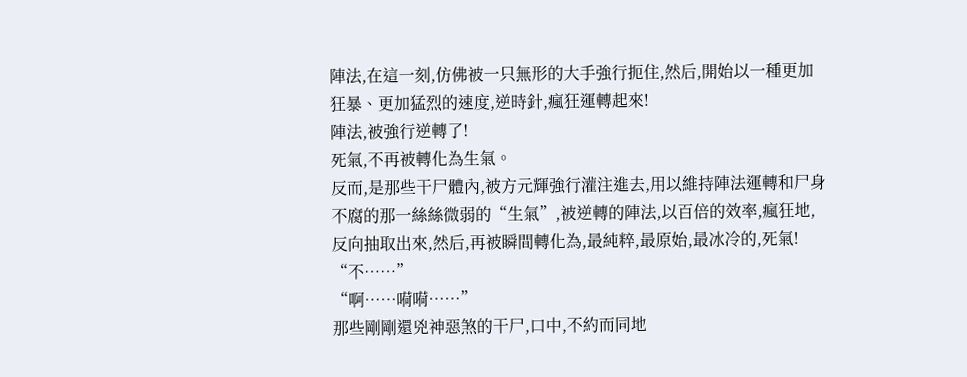陣法,在這一刻,仿佛被一只無形的大手強行扼住,然后,開始以一種更加狂暴、更加猛烈的速度,逆時針,瘋狂運轉起來!
陣法,被強行逆轉了!
死氣,不再被轉化為生氣。
反而,是那些干尸體內,被方元輝強行灌注進去,用以維持陣法運轉和尸身不腐的那一絲絲微弱的“生氣”,被逆轉的陣法,以百倍的效率,瘋狂地,反向抽取出來,然后,再被瞬間轉化為,最純粹,最原始,最冰冷的,死氣!
“不……”
“啊……嗬嗬……”
那些剛剛還兇神惡煞的干尸,口中,不約而同地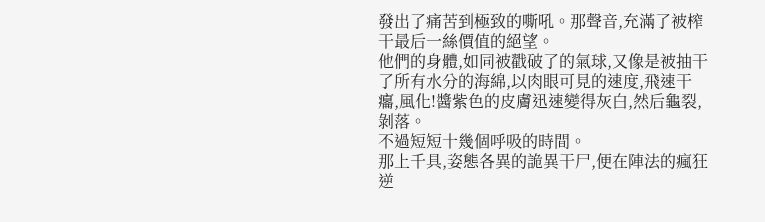發出了痛苦到極致的嘶吼。那聲音,充滿了被榨干最后一絲價值的絕望。
他們的身體,如同被戳破了的氣球,又像是被抽干了所有水分的海綿,以肉眼可見的速度,飛速干癟,風化!醬紫色的皮膚迅速變得灰白,然后龜裂,剝落。
不過短短十幾個呼吸的時間。
那上千具,姿態各異的詭異干尸,便在陣法的瘋狂逆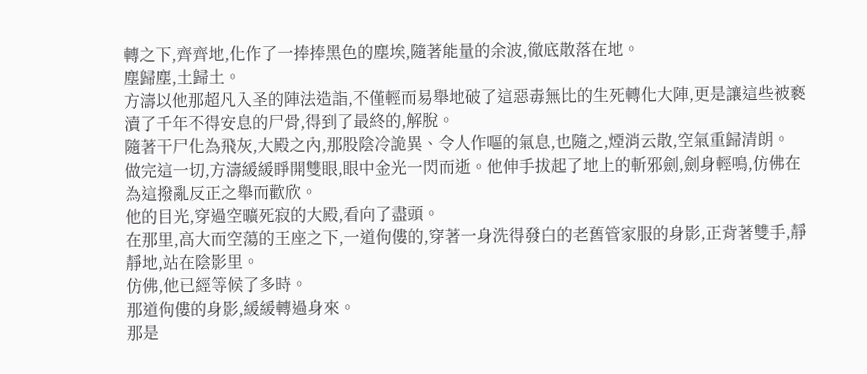轉之下,齊齊地,化作了一捧捧黑色的塵埃,隨著能量的余波,徹底散落在地。
塵歸塵,土歸土。
方濤以他那超凡入圣的陣法造詣,不僅輕而易舉地破了這惡毒無比的生死轉化大陣,更是讓這些被褻瀆了千年不得安息的尸骨,得到了最終的,解脫。
隨著干尸化為飛灰,大殿之內,那股陰冷詭異、令人作嘔的氣息,也隨之,煙消云散,空氣重歸清朗。
做完這一切,方濤緩緩睜開雙眼,眼中金光一閃而逝。他伸手拔起了地上的斬邪劍,劍身輕鳴,仿佛在為這撥亂反正之舉而歡欣。
他的目光,穿過空曠死寂的大殿,看向了盡頭。
在那里,高大而空蕩的王座之下,一道佝僂的,穿著一身洗得發白的老舊管家服的身影,正背著雙手,靜靜地,站在陰影里。
仿佛,他已經等候了多時。
那道佝僂的身影,緩緩轉過身來。
那是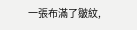一張布滿了皺紋,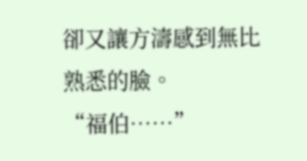卻又讓方濤感到無比熟悉的臉。
“福伯……”